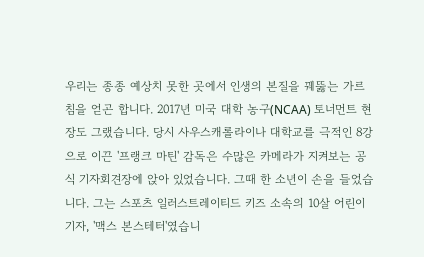우리는 종종 예상치 못한 곳에서 인생의 본질을 꿰뚫는 가르침을 얻곤 합니다. 2017년 미국 대학 농구(NCAA) 토너먼트 현장도 그랬습니다. 당시 사우스캐롤라이나 대학교를 극적인 8강으로 이끈 '프랭크 마틴' 감독은 수많은 카메라가 지켜보는 공식 기자회견장에 앉아 있었습니다. 그때 한 소년이 손을 들었습니다. 그는 스포츠 일러스트레이티드 키즈 소속의 10살 어린이 기자, '맥스 본스테터'였습니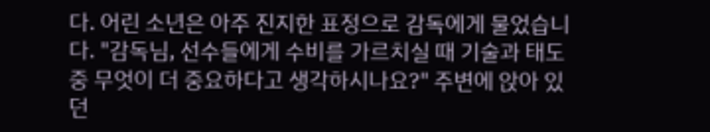다. 어린 소년은 아주 진지한 표정으로 감독에게 물었습니다. "감독님, 선수들에게 수비를 가르치실 때 기술과 태도 중 무엇이 더 중요하다고 생각하시나요?" 주변에 앉아 있던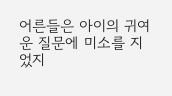어른들은 아이의 귀여운 질문에 미소를 지었지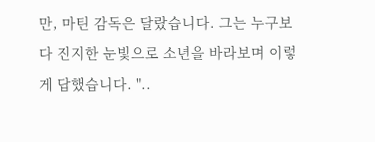만, 마틴 감독은 달랐습니다. 그는 누구보다 진지한 눈빛으로 소년을 바라보며 이렇게 답했습니다. "..